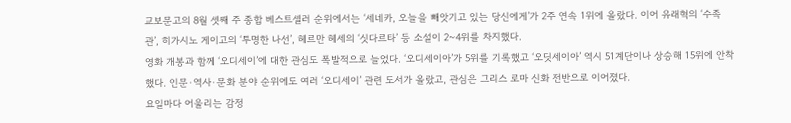교보문고의 8월 셋째 주 종합 베스트셀러 순위에서는 ‘세네카, 오늘을 빼앗기고 있는 당신에게’가 2주 연속 1위에 올랐다. 이어 유래혁의 ‘수족관’, 히가시노 게이고의 ‘투명한 나선’, 헤르만 헤세의 ‘싯다르타’ 등 소설이 2~4위를 차지했다.
영화 개봉과 함께 ‘오디세이’에 대한 관심도 폭발적으로 늘었다. ‘오디세이아’가 5위를 기록했고 ‘오딧세이아’ 역시 51계단이나 상승해 15위에 안착했다. 인문·역사·문화 분야 순위에도 여러 ‘오디세이’ 관련 도서가 올랐고, 관심은 그리스 로마 신화 전반으로 이어졌다.
요일마다 어울리는 감정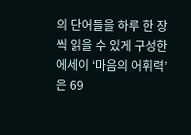의 단어들을 하루 한 장씩 읽을 수 있게 구성한 에세이 ‘마음의 어휘력’은 69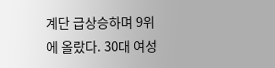계단 급상승하며 9위에 올랐다. 30대 여성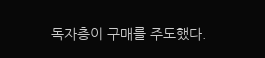독자층이 구매를 주도했다.